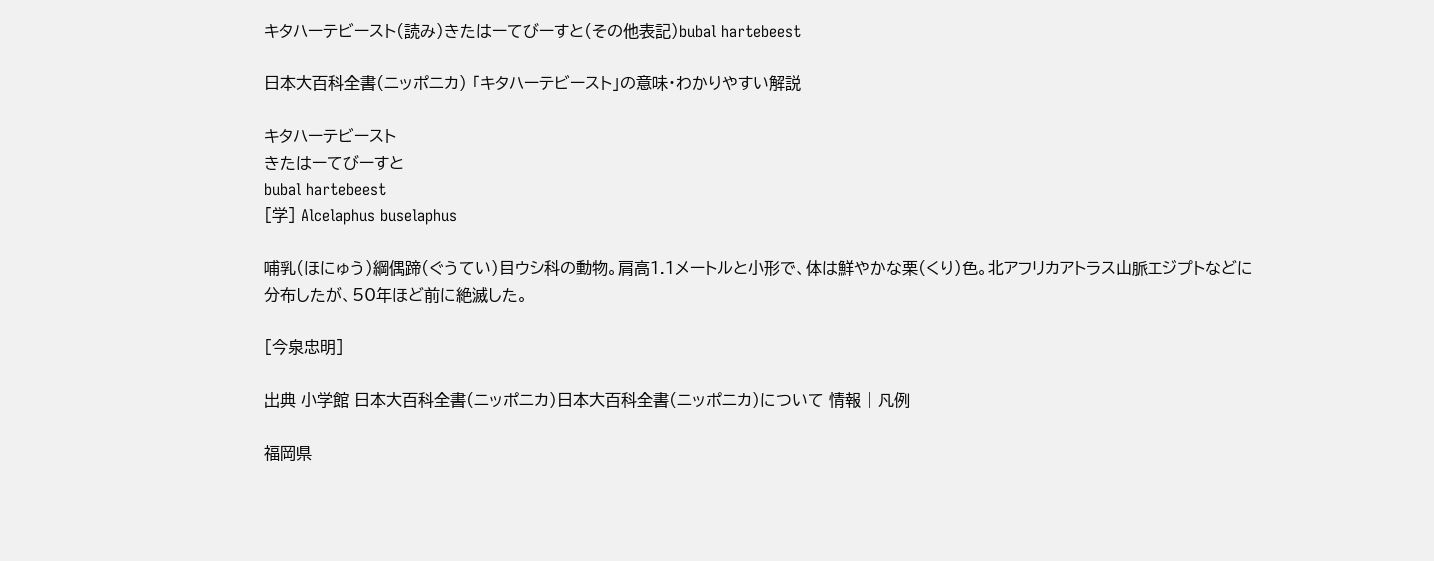キタハーテビースト(読み)きたはーてびーすと(その他表記)bubal hartebeest

日本大百科全書(ニッポニカ) 「キタハーテビースト」の意味・わかりやすい解説

キタハーテビースト
きたはーてびーすと
bubal hartebeest
[学] Alcelaphus buselaphus

哺乳(ほにゅう)綱偶蹄(ぐうてい)目ウシ科の動物。肩高1.1メートルと小形で、体は鮮やかな栗(くり)色。北アフリカアトラス山脈エジプトなどに分布したが、50年ほど前に絶滅した。

[今泉忠明]

出典 小学館 日本大百科全書(ニッポニカ)日本大百科全書(ニッポニカ)について 情報 | 凡例

福岡県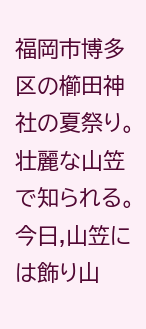福岡市博多区の櫛田神社の夏祭り。壮麗な山笠で知られる。今日,山笠には飾り山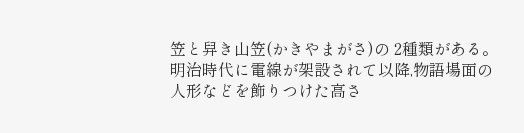笠と舁き山笠(かきやまがさ)の 2種類がある。明治時代に電線が架設されて以降,物語場面の人形などを飾りつけた高さ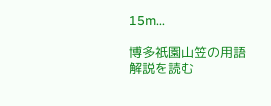15m...

博多祇園山笠の用語解説を読む